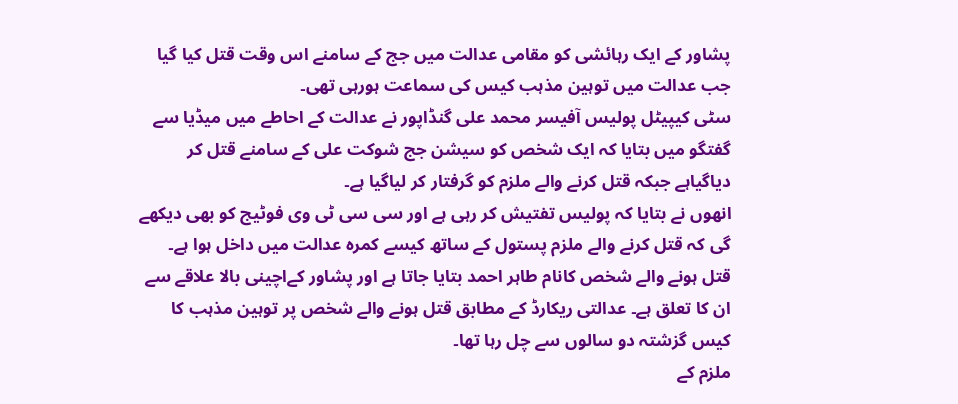پشاور کے ایک رہائشی کو مقامی عدالت میں جج کے سامنے اس وقت قتل کیا گیا جب عدالت میں توہین مذہب کیس کی سماعت ہورہی تھی۔
سٹی کیپیٹل پولیس آفیسر محمد علی گنڈاپور نے عدالت کے احاطے میں میڈیا سے گفتگو میں بتایا کہ ایک شخص کو سیشن جج شوکت علی کے سامنے قتل کر دیاگیاہے جبکہ قتل کرنے والے ملزم کو گرفتار کر لیاگیا ہے۔
انھوں نے بتایا کہ پولیس تفتیش کر رہی ہے اور سی سی ٹی وی فوٹیج کو بھی دیکھے گی کہ قتل کرنے والے ملزم پستول کے ساتھ کیسے کمرہ عدالت میں داخل ہوا ہے۔
قتل ہونے والے شخص کانام طاہر احمد بتایا جاتا ہے اور پشاور کےاچینی بالا علاقے سے ان کا تعلق ہے۔ عدالتی ریکارڈ کے مطابق قتل ہونے والے شخص پر توہین مذہب کا کیس گزشتہ دو سالوں سے چل رہا تھا۔
ملزم کے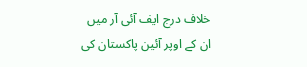خلاف درج ایف آئی آر میں ان کے اوپر آئین پاکستان کی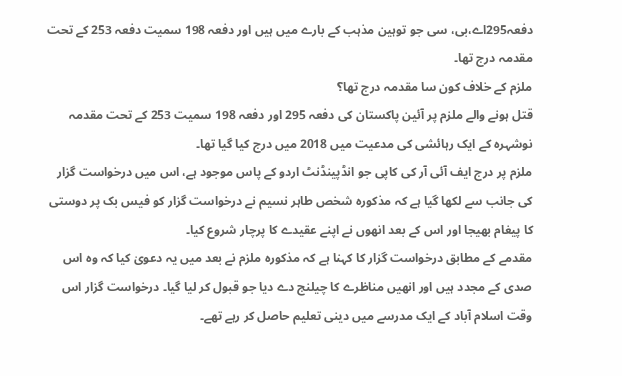دفعہ295اے،بی، سی جو توہین مذہب کے بارے میں ہیں اور دفعہ 198 سمیت دفعہ 253 کے تحت مقدمہ درج تھا۔
ملزم کے خلاف کون سا مقدمہ درج تھا؟
قتل ہونے والے ملزم پر آئین پاکستان کی دفعہ 295 اور دفعہ 198 سمیت 253 کے تحت مقدمہ نوشہرہ کے ایک رہائشی کی مدعیت میں 2018 میں درج کیا گیا تھا۔
ملزم پر درج ایف آئی آر کی کاپی جو انڈپینڈنٹ اردو کے پاس موجود ہے، اس میں درخواست گزار کی جانب سے لکھا گیا ہے کہ مذکورہ شخص طاہر نسیم نے درخواست گزار کو فیس بک پر دوستی کا پیغام بھیجا اور اس کے بعد انھوں نے اپنے عقیدے کا پرچار شروع کیا۔
مقدمے کے مطابق درخواست گزار کا کہنا ہے کہ مذکورہ ملزم نے بعد میں یہ دعویٰ کیا کہ وہ اس صدی کے مجدد ہیں اور انھیں مناظرے کا چیلنج دے دیا جو قبول کر لیا گیا۔ درخواست گزار اس وقت اسلام آباد کے ایک مدرسے میں دینی تعلیم حاصل کر رہے تھے۔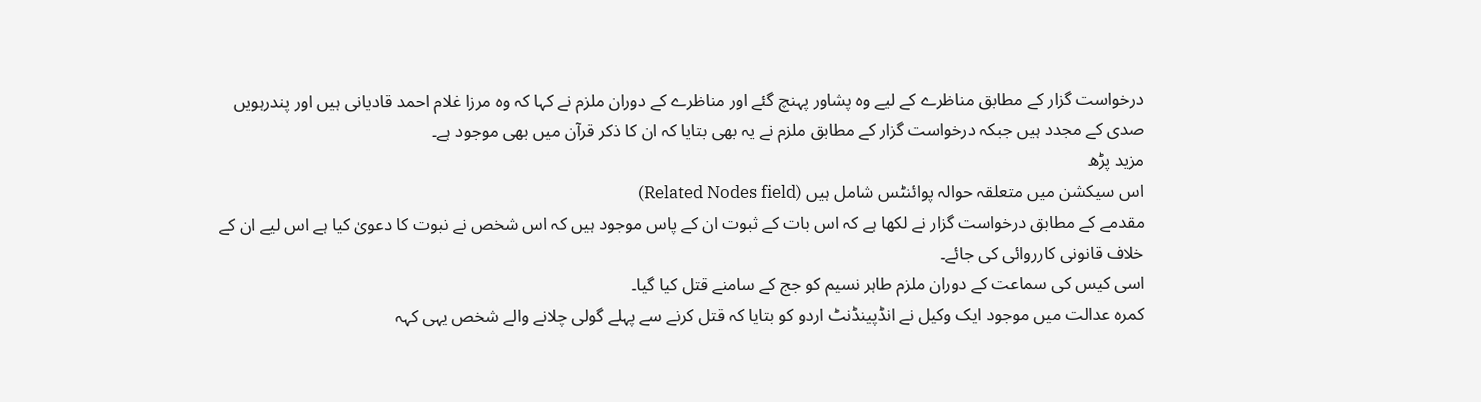درخواست گزار کے مطابق مناظرے کے لیے وہ پشاور پہنچ گئے اور مناظرے کے دوران ملزم نے کہا کہ وہ مرزا غلام احمد قادیانی ہیں اور پندرہویں صدی کے مجدد ہیں جبکہ درخواست گزار کے مطابق ملزم نے یہ بھی بتایا کہ ان کا ذکر قرآن میں بھی موجود ہے۔
مزید پڑھ
اس سیکشن میں متعلقہ حوالہ پوائنٹس شامل ہیں (Related Nodes field)
مقدمے کے مطابق درخواست گزار نے لکھا ہے کہ اس بات کے ثبوت ان کے پاس موجود ہیں کہ اس شخص نے نبوت کا دعویٰ کیا ہے اس لیے ان کے خلاف قانونی کارروائی کی جائے۔
اسی کیس کی سماعت کے دوران ملزم طاہر نسیم کو جج کے سامنے قتل کیا گیا۔
کمرہ عدالت میں موجود ایک وکیل نے انڈپینڈنٹ اردو کو بتایا کہ قتل کرنے سے پہلے گولی چلانے والے شخص یہی کہہ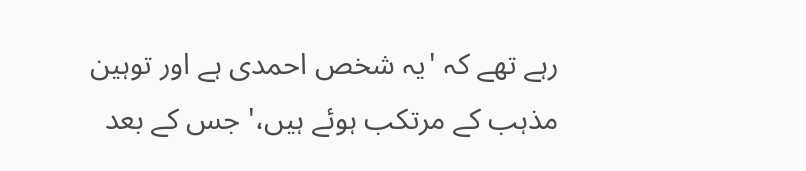رہے تھے کہ 'یہ شخص احمدی ہے اور توہین مذہب کے مرتکب ہوئے ہیں،' جس کے بعد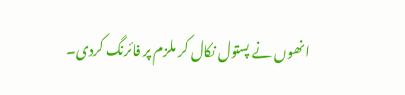انھوں نے پستول نکال کر ملزم پر فائرنگ کردی۔